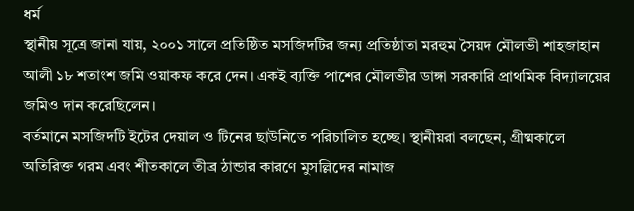ধর্ম
স্থানীয় সূত্রে জানা যায়, ২০০১ সালে প্রতিষ্ঠিত মসজিদটির জন্য প্রতিষ্ঠাতা মরহুম সৈয়দ মৌলভী শাহজাহান আলী ১৮ শতাংশ জমি ওয়াকফ করে দেন। একই ব্যক্তি পাশের মৌলভীর ডাঙ্গা সরকারি প্রাথমিক বিদ্যালয়ের জমিও দান করেছিলেন।
বর্তমানে মসজিদটি ইটের দেয়াল ও টিনের ছাউনিতে পরিচালিত হচ্ছে। স্থানীয়রা বলছেন, গ্রীষ্মকালে অতিরিক্ত গরম এবং শীতকালে তীব্র ঠান্ডার কারণে মুসল্লিদের নামাজ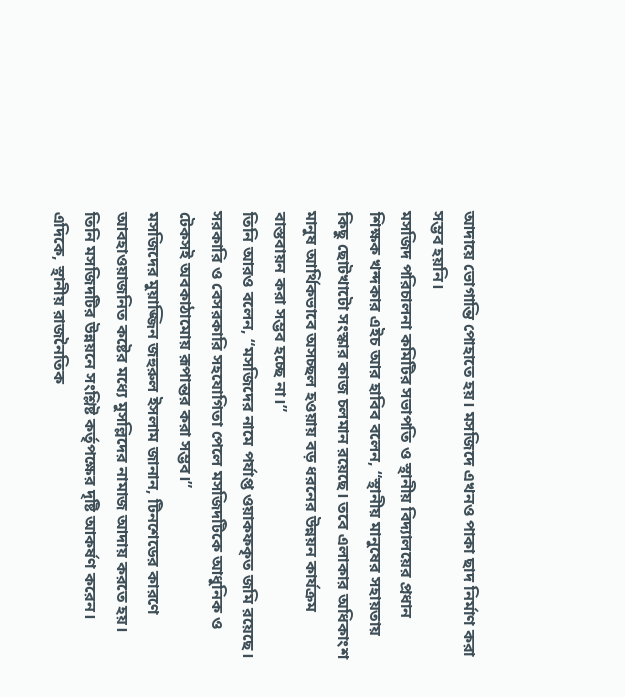আদায়ে ভোগান্তি পোহাতে হয়। মসজিদে এখনও পাকা ছাদ নির্মাণ করা সম্ভব হয়নি।
মসজিদ পরিচালনা কমিটির সভাপতি ও স্থানীয় বিদ্যালয়ের প্রধান শিক্ষক খন্দকার এইচ আর হাবিব বলেন, “স্থানীয় মানুষের সহায়তায় কিছু ছোটখাটো সংস্কার কাজ চলমান রয়েছে। তবে এলাকার অধিকাংশ মানুষ আর্থিকভাবে অসচ্ছল হওয়ায় বড় ধরনের উন্নয়ন কার্যক্রম বাস্তবায়ন করা সম্ভব হচ্ছে না।”
তিনি আরও বলেন, “মসজিদের নামে পর্যাপ্ত ওয়াকফকৃত জমি রয়েছে। সরকারি ও বেসরকারি সহযোগিতা পেলে মসজিদটিকে আধুনিক ও টেকসই অবকাঠামোয় রূপান্তর করা সম্ভব।”
মসজিদের মুয়াজ্জিন জহুরুল ইসলাম জানান, টিনশেডের কারণে আবহাওয়াজনিত কষ্টের মধ্যে মুসল্লিদের নামাজ আদায় করতে হয়। তিনি মসজিদটির উন্নয়নে সংশ্লিষ্ট কর্তৃপক্ষের দৃষ্টি আকর্ষণ করেন।
এদিকে, স্থানীয় রাজনৈতিক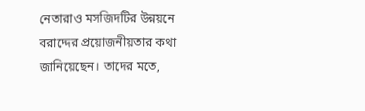নেতারাও মসজিদটির উন্নয়নে বরাদ্দের প্রয়োজনীয়তার কথা জানিয়েছেন। তাদের মতে,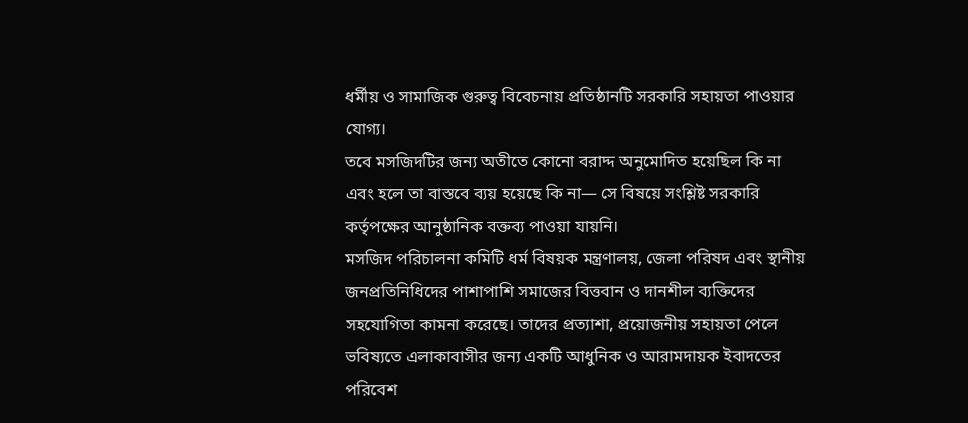ধর্মীয় ও সামাজিক গুরুত্ব বিবেচনায় প্রতিষ্ঠানটি সরকারি সহায়তা পাওয়ার যোগ্য।
তবে মসজিদটির জন্য অতীতে কোনো বরাদ্দ অনুমোদিত হয়েছিল কি না এবং হলে তা বাস্তবে ব্যয় হয়েছে কি না— সে বিষয়ে সংশ্লিষ্ট সরকারি কর্তৃপক্ষের আনুষ্ঠানিক বক্তব্য পাওয়া যায়নি।
মসজিদ পরিচালনা কমিটি ধর্ম বিষয়ক মন্ত্রণালয়, জেলা পরিষদ এবং স্থানীয় জনপ্রতিনিধিদের পাশাপাশি সমাজের বিত্তবান ও দানশীল ব্যক্তিদের সহযোগিতা কামনা করেছে। তাদের প্রত্যাশা, প্রয়োজনীয় সহায়তা পেলে ভবিষ্যতে এলাকাবাসীর জন্য একটি আধুনিক ও আরামদায়ক ইবাদতের পরিবেশ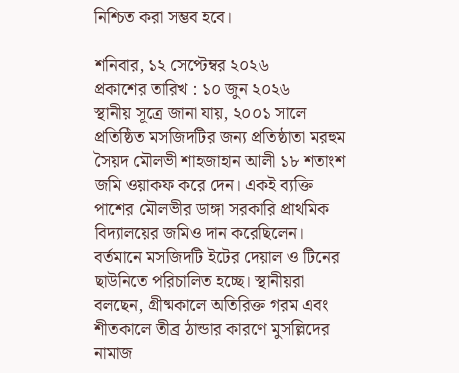নিশ্চিত করা সম্ভব হবে।

শনিবার, ১২ সেপ্টেম্বর ২০২৬
প্রকাশের তারিখ : ১০ জুন ২০২৬
স্থানীয় সূত্রে জানা যায়, ২০০১ সালে প্রতিষ্ঠিত মসজিদটির জন্য প্রতিষ্ঠাতা মরহুম সৈয়দ মৌলভী শাহজাহান আলী ১৮ শতাংশ জমি ওয়াকফ করে দেন। একই ব্যক্তি পাশের মৌলভীর ডাঙ্গা সরকারি প্রাথমিক বিদ্যালয়ের জমিও দান করেছিলেন।
বর্তমানে মসজিদটি ইটের দেয়াল ও টিনের ছাউনিতে পরিচালিত হচ্ছে। স্থানীয়রা বলছেন, গ্রীষ্মকালে অতিরিক্ত গরম এবং শীতকালে তীব্র ঠান্ডার কারণে মুসল্লিদের নামাজ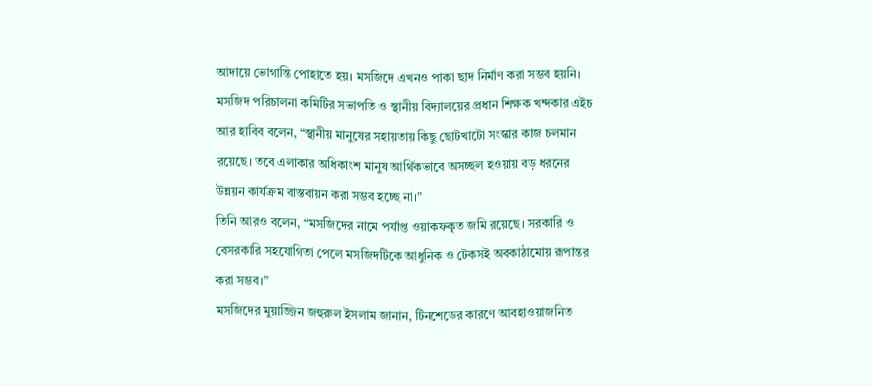আদায়ে ভোগান্তি পোহাতে হয়। মসজিদে এখনও পাকা ছাদ নির্মাণ করা সম্ভব হয়নি।
মসজিদ পরিচালনা কমিটির সভাপতি ও স্থানীয় বিদ্যালয়ের প্রধান শিক্ষক খন্দকার এইচ আর হাবিব বলেন, “স্থানীয় মানুষের সহায়তায় কিছু ছোটখাটো সংস্কার কাজ চলমান রয়েছে। তবে এলাকার অধিকাংশ মানুষ আর্থিকভাবে অসচ্ছল হওয়ায় বড় ধরনের উন্নয়ন কার্যক্রম বাস্তবায়ন করা সম্ভব হচ্ছে না।”
তিনি আরও বলেন, “মসজিদের নামে পর্যাপ্ত ওয়াকফকৃত জমি রয়েছে। সরকারি ও বেসরকারি সহযোগিতা পেলে মসজিদটিকে আধুনিক ও টেকসই অবকাঠামোয় রূপান্তর করা সম্ভব।”
মসজিদের মুয়াজ্জিন জহুরুল ইসলাম জানান, টিনশেডের কারণে আবহাওয়াজনিত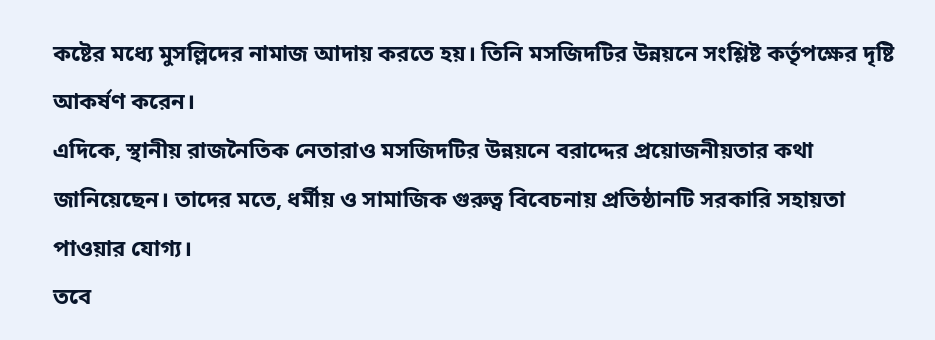কষ্টের মধ্যে মুসল্লিদের নামাজ আদায় করতে হয়। তিনি মসজিদটির উন্নয়নে সংশ্লিষ্ট কর্তৃপক্ষের দৃষ্টি আকর্ষণ করেন।
এদিকে, স্থানীয় রাজনৈতিক নেতারাও মসজিদটির উন্নয়নে বরাদ্দের প্রয়োজনীয়তার কথা জানিয়েছেন। তাদের মতে, ধর্মীয় ও সামাজিক গুরুত্ব বিবেচনায় প্রতিষ্ঠানটি সরকারি সহায়তা পাওয়ার যোগ্য।
তবে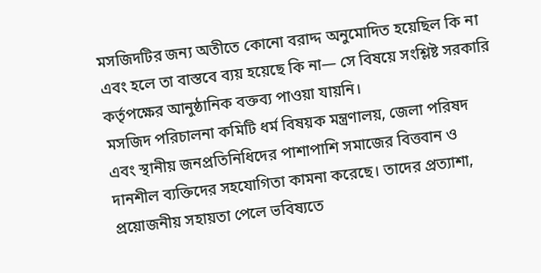মসজিদটির জন্য অতীতে কোনো বরাদ্দ অনুমোদিত হয়েছিল কি না এবং হলে তা বাস্তবে ব্যয় হয়েছে কি না— সে বিষয়ে সংশ্লিষ্ট সরকারি কর্তৃপক্ষের আনুষ্ঠানিক বক্তব্য পাওয়া যায়নি।
মসজিদ পরিচালনা কমিটি ধর্ম বিষয়ক মন্ত্রণালয়, জেলা পরিষদ এবং স্থানীয় জনপ্রতিনিধিদের পাশাপাশি সমাজের বিত্তবান ও দানশীল ব্যক্তিদের সহযোগিতা কামনা করেছে। তাদের প্রত্যাশা, প্রয়োজনীয় সহায়তা পেলে ভবিষ্যতে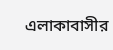এলাকাবাসীর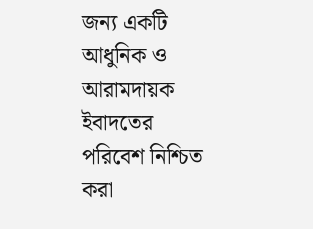জন্য একটি আধুনিক ও আরামদায়ক ইবাদতের পরিবেশ নিশ্চিত করা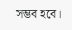সম্ভব হবে।